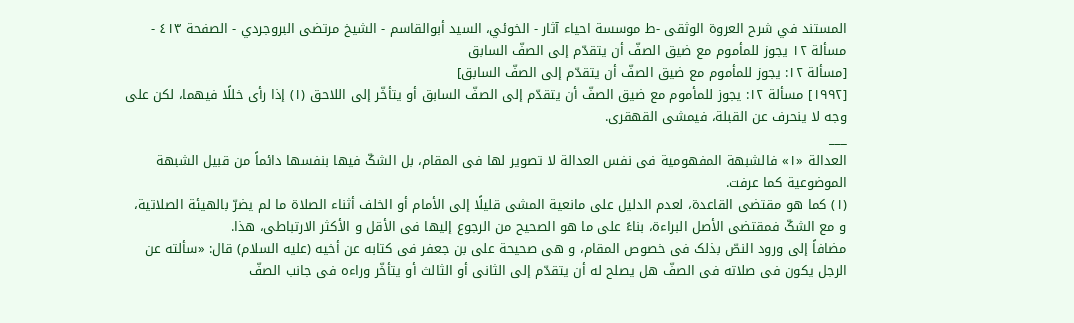المستند في شرح العروة الوثقى -ط موسسة احياء آثار - الخوئي، السيد أبوالقاسم - الشيخ مرتضى البروجردي - الصفحة ٤١٣ - مسألة ١٢ یجوز للمأموم مع ضیق الصفّ أن یتقدّم إلی الصفّ السابق
[مسألة ١٢: یجوز للمأموم مع ضیق الصفّ أن یتقدّم إلی الصفّ السابق]
[١٩٩٢] مسألة ١٢: یجوز للمأموم مع ضیق الصفّ أن یتقدّم إلی الصفّ السابق أو یتأخّر إلی اللاحق (١) إذا رأی خللًا فیهما، لکن علی وجه لا ینحرف عن القبلة، فیمشی القهقری.
___
العدالة «١» فالشبهة المفهومیة فی نفس العدالة لا تصویر لها فی المقام، بل الشکّ فیها بنفسها دائماً من قبیل الشبهة الموضوعیة کما عرفت.
(١) کما هو مقتضی القاعدة، لعدم الدلیل علی مانعیة المشی قلیلًا إلی الأمام أو الخلف أثناء الصلاة ما لم یضرّ بالهیئة الصلاتیة، و مع الشکّ فمقتضی الأصل البراءة، بناءً علی ما هو الصحیح من الرجوع إلیها فی الأقل و الأکثر الارتباطی، هذا.
مضافاً إلی ورود النصّ بذلک فی خصوص المقام، و هی صحیحة علی بن جعفر فی کتابه عن أخیه (علیه السلام) قال: «سألته عن الرجل یکون فی صلاته فی الصفّ هل یصلح له أن یتقدّم إلی الثانی أو الثالث أو یتأخّر وراءه فی جانب الصفّ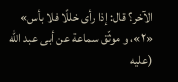الآخر؟ قال: إذا رأی خللًا فلا بأس» «٢»، و موثّق سماعة عن أبی عبد اللّٰه (علیه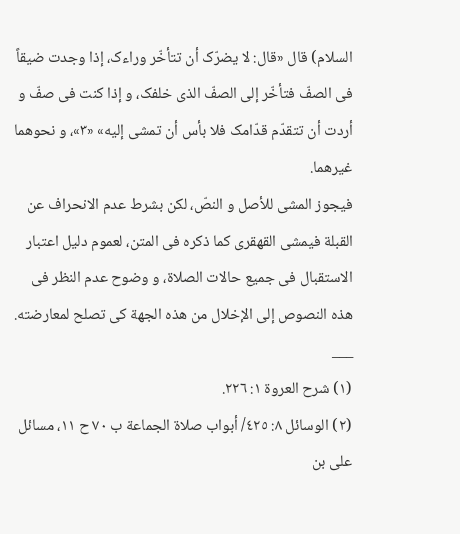السلام) قال «قال: لا یضرّک أن تتأخّر وراءک، إذا وجدت ضیقاً فی الصفّ فتأخّر إلی الصفّ الذی خلفک، و إذا کنت فی صفّ و أردت أن تتقدّم قدّامک فلا بأس أن تمشی إلیه» «٣»، و نحوهما غیرهما.
فیجوز المشی للأصل و النصّ، لکن بشرط عدم الانحراف عن القبلة فیمشی القهقری کما ذکره فی المتن، لعموم دلیل اعتبار الاستقبال فی جمیع حالات الصلاة، و وضوح عدم النظر فی هذه النصوص إلی الإخلال من هذه الجهة کی تصلح لمعارضته.
___
(١) شرح العروة ١: ٢٢٦.
(٢) الوسائل ٨: ٤٢٥/ أبواب صلاة الجماعة ب ٧٠ ح ١١، مسائل علی بن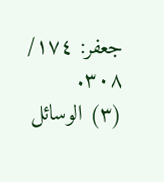جعفر: ١٧٤/ ٣٠٨.
(٣) الوسائل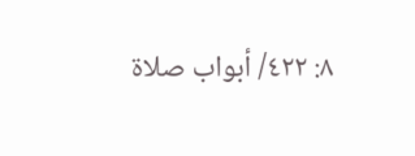٨: ٤٢٢/ أبواب صلاة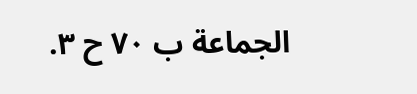الجماعة ب ٧٠ ح ٣.